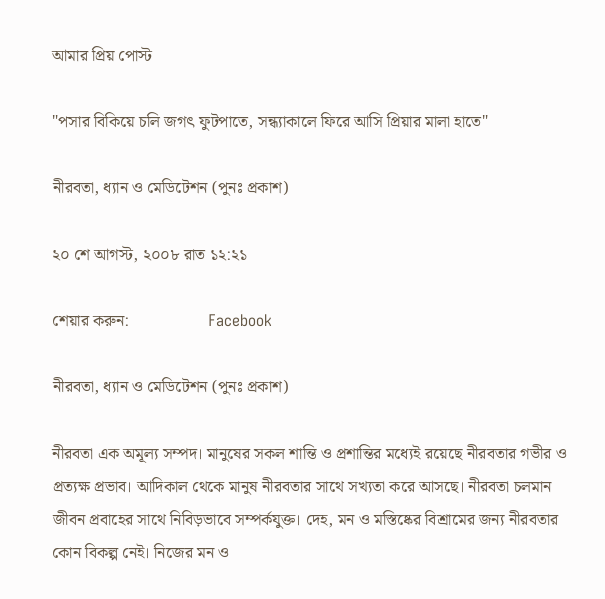আমার প্রিয় পোস্ট

"পসার বিকিয়ে চলি জগৎ ফুটপাতে, সন্ধ্যাকালে ফিরে আসি প্রিয়ার মালা হাতে"

নীরবতা, ধ্যান ও মেডিটেশন (পুনঃ প্রকাশ)

২০ শে আগস্ট, ২০০৮ রাত ১২:২১

শেয়ার করুন:                   Facebook

নীরবতা, ধ্যান ও মেডিটেশন (পুনঃ প্রকাশ)

নীরবতা এক অমূল্য সম্পদ। মানুষের সকল শান্তি ও প্রশান্তির মধ্যেই রয়েছে নীরবতার গভীর ও প্রত্যক্ষ প্রভাব। আদিকাল থেকে মানুষ নীরবতার সাথে সখ্যতা করে আসছে। নীরবতা চলমান জীবন প্রবাহের সাথে নিবিড়ভাবে সম্পর্কযুক্ত। দেহ, মন ও মস্তিষ্কের বিশ্রামের জন্য নীরবতার কোন বিকল্প নেই। নিজের মন ও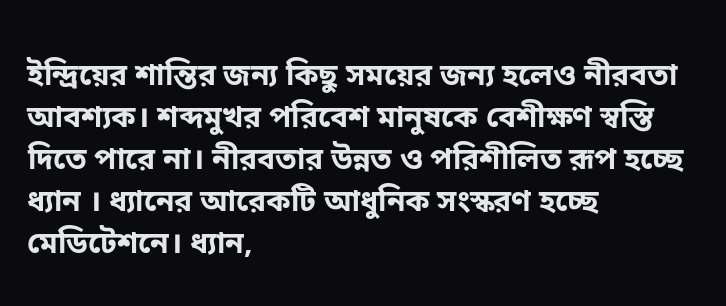ইন্দ্রিয়ের শান্তির জন্য কিছু সময়ের জন্য হলেও নীরবতা আবশ্যক। শব্দমুখর পরিবেশ মানুষকে বেশীক্ষণ স্বস্তি দিতে পারে না। নীরবতার উন্নত ও পরিশীলিত রূপ হচ্ছে ধ্যান । ধ্যানের আরেকটি আধুনিক সংস্করণ হচ্ছে মেডিটেশনে। ধ্যান,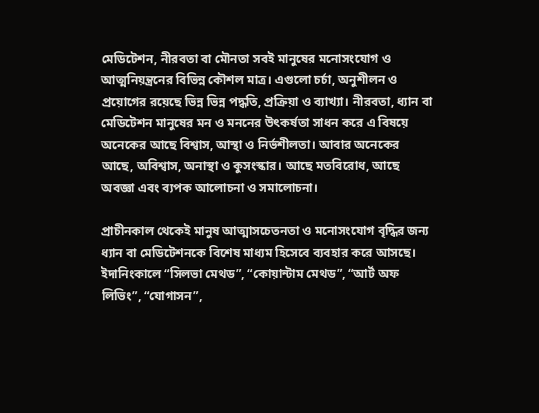মেডিটেশন, নীরবতা বা মৌনতা সবই মানুষের মনোসংযোগ ও আত্মনিয়ন্ত্রনের বিভিন্ন কৌশল মাত্র। এগুলো চর্চা, অনুশীলন ও প্রয়োগের রয়েছে ভিন্ন ভিন্ন পদ্ধতি, প্রক্রিয়া ও ব্যাখ্যা। নীরবতা, ধ্যান বা মেডিটেশন মানুষের মন ও মননের উৎকর্ষতা সাধন করে এ বিষয়ে অনেকের আছে বিশ্বাস, আস্থা ও নির্ভশীলতা। আবার অনেকের আছে, অবিশ্বাস, অনাস্থা ও কুসংস্কার। আছে মতবিরোধ, আছে অবজ্ঞা এবং ব্যপক আলোচনা ও সমালোচনা।

প্রাচীনকাল থেকেই মানুষ আত্মাসচেতনতা ও মনোসংযোগ বৃদ্ধির জন্য ধ্যান বা মেডিটেশনকে বিশেষ মাধ্যম হিসেবে ব্যবহার করে আসছে। ইদানিংকালে “সিলভা মেথড”, “কোয়ান্টাম মেথড”, “আর্ট অফ লিভিং”, “যোগাসন”,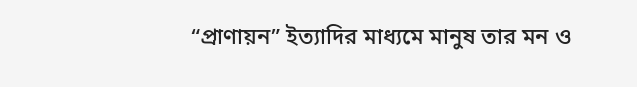“প্রাণায়ন” ইত্যাদির মাধ্যমে মানুষ তার মন ও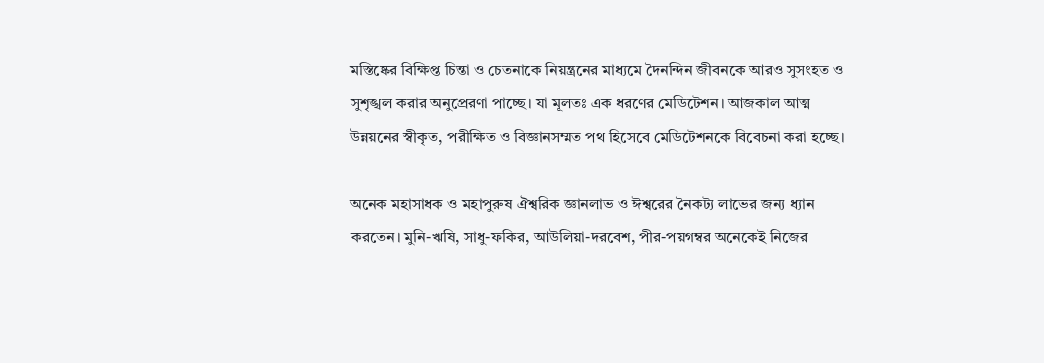মস্তিষ্কের বিক্ষিপ্ত চিন্তা ও চেতনাকে নিয়ন্ত্রনের মাধ্যমে দৈনন্দিন জীবনকে আরও সুসংহত ও সুশৃঙ্খল করার অনুপ্রেরণা পাচ্ছে। যা মূলতঃ এক ধরণের মেডিটেশন। আজকাল আত্ম উন্নয়নের স্বীকৃত, পরীক্ষিত ও বিজ্ঞানসম্মত পথ হিসেবে মেডিটেশনকে বিবেচনা করা হচ্ছে।

অনেক মহাসাধক ও মহাপুরুষ ঐশ্বরিক জ্ঞানলাভ ও ঈশ্বরের নৈকট্য লাভের জন্য ধ্যান করতেন। মুনি-ঋষি, সাধু-ফকির, আউলিয়া-দরবেশ, পীর-পয়গম্বর অনেকেই নিজের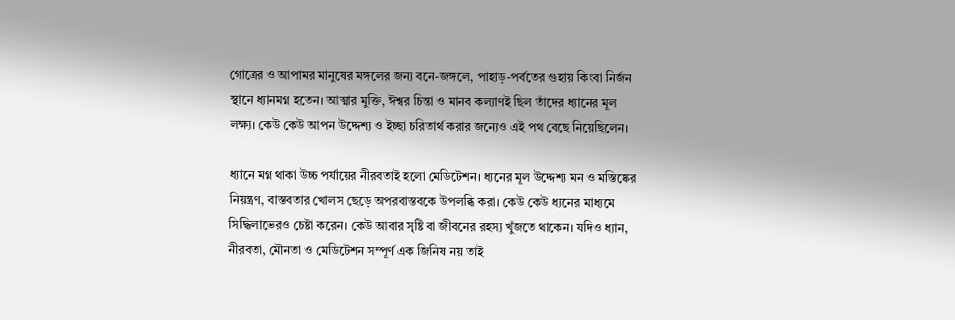গোত্রের ও আপামর মানুষের মঙ্গলের জন্য বনে-জঙ্গলে, পাহাড়-পর্বতের গুহায় কিংবা নির্জন স্থানে ধ্যানমগ্ন হতেন। আত্মার মুক্তি, ঈশ্বর চিন্তা ও মানব কল্যাণই ছিল তাঁদের ধ্যানের মূল লক্ষ্য। কেউ কেউ আপন উদ্দেশ্য ও ইচ্ছা চরিতার্থ করার জন্যেও এই পথ বেছে নিয়েছিলেন।

ধ্যানে মগ্ন থাকা উচ্চ পর্যায়ের নীরবতাই হলো মেডিটেশন। ধ্যনের মূল উদ্দেশ্য মন ও মস্তিষ্কের নিয়ন্ত্রণ, বাস্তবতার খোলস ছেড়ে অপরবাস্তবকে উপলব্ধি করা। কেউ কেউ ধ্যনের মাধ্যমে সিদ্ধিলাভেরও চেষ্টা করেন। কেউ আবার সৃষ্টি বা জীবনের রহস্য খুঁজতে থাকেন। যদিও ধ্যান, নীরবতা, মৌনতা ও মেডিটেশন সম্পূর্ণ এক জিনিষ নয় তাই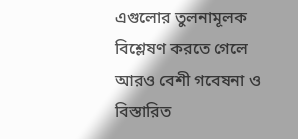এগুলোর তুলনামূলক বিশ্লেষণ করতে গেলে আরও বেশী গবেষনা ও বিস্তারিত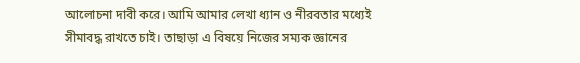আলোচনা দাবী করে। আমি আমার লেখা ধ্যান ও নীরবতার মধ্যেই সীমাবদ্ধ রাখতে চাই। তাছাড়া এ বিষয়ে নিজের সম্যক জ্ঞানের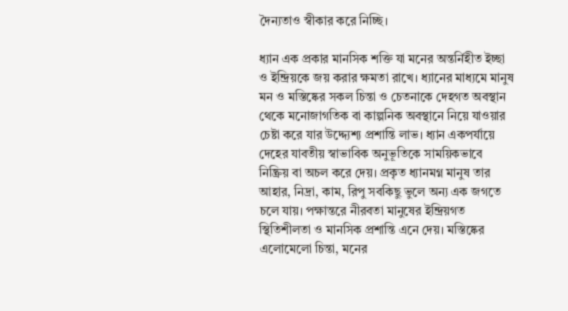দৈন্যতাও স্বীকার করে নিচ্ছি।

ধ্যান এক প্রকার মানসিক শক্তি যা মনের অন্তর্নিহীত ইচ্ছা ও ইন্দ্রিয়কে জয় করার ক্ষমতা রাখে। ধ্যানের মাধ্যমে মানুষ মন ও মস্তিষ্কের সকল চিন্তা ও চেতনাকে দেহগত অবস্থান থেকে মনোজাগতিক বা কাল্পনিক অবস্থানে নিয়ে যাওয়ার চেষ্টা করে যার উদ্দ্যেশ্য প্রশান্তি লাভ। ধ্যান একপর্যায়ে দেহের যাবতীয় স্বাভাবিক অনুভূতিকে সাময়িকভাবে নিষ্ক্রিয় বা অচল করে দেয়। প্রকৃত ধ্যানমগ্ন মানুষ তার আহার, নিদ্রা, কাম, রিপু সবকিছু ভুলে অন্য এক জগতে চলে যায়। পক্ষান্তরে নীরবতা মানুষের ইন্দ্রিয়গত স্থিতিশীলতা ও মানসিক প্রশান্তি এনে দেয়। মস্তিষ্কের এলোমেলো চিন্তা, মনের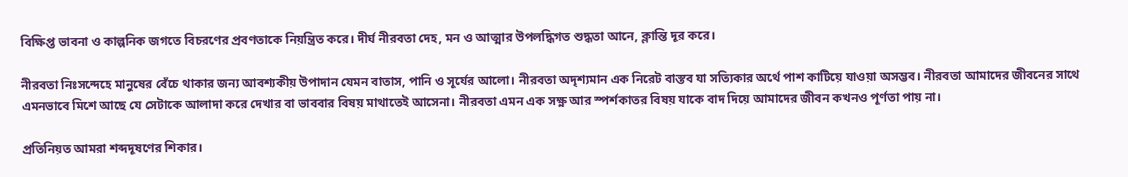বিক্ষিপ্ত ভাবনা ও কাল্পনিক জগতে বিচরণের প্রবণতাকে নিয়ন্ত্রিত করে। দীর্ঘ নীরবতা দেহ, মন ও আত্মার উপলদ্ধিগত শুদ্ধতা আনে, ক্লান্তি দূর করে।

নীরবতা নিঃসন্দেহে মানুষের বেঁচে থাকার জন্য আবশ্যকীয় উপাদান যেমন বাতাস, পানি ও সূর্যের আলো। নীরবতা অদৃশ্যমান এক নিরেট বাস্তব যা সত্যিকার অর্থে পাশ কাটিয়ে যাওয়া অসম্ভব। নীরবতা আমাদের জীবনের সাথে এমনভাবে মিশে আছে যে সেটাকে আলাদা করে দেখার বা ভাববার বিষয় মাথাতেই আসেনা। নীরবতা এমন এক সক্ষ্ণ আর স্পর্শকাতর বিষয় যাকে বাদ দিয়ে আমাদের জীবন কখনও পূর্ণতা পায় না।

প্রতিনিয়ত আমরা শব্দদূষণের শিকার।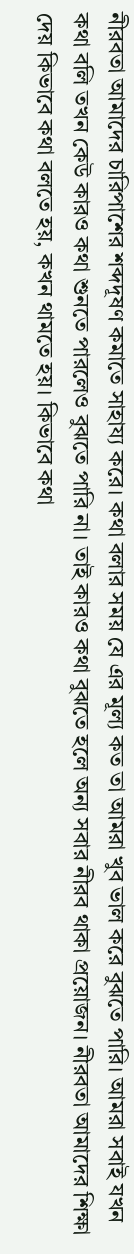নীরবতা আমাদের চারিপাশের শব্দদূষণ কমাতে সাহায্য করে। কথা বলার সময় যে এর মূল্য কত তা আমরা খুব ভাল করে বুঝতে পারি। আমরা সবাই যখন কথা বলি তখন কেউ কারও কথা শুনতে পারলেও বুঝতে পারি না। তাই কারও কথা বুঝতে হলে অন্য সবার নীরব থাকা প্রয়োজন। নীরবতা আমাদের শিক্ষা দেয় কিভাবে কথা বলতে হয়, কখন থামতে হয়। কিভাবে কথা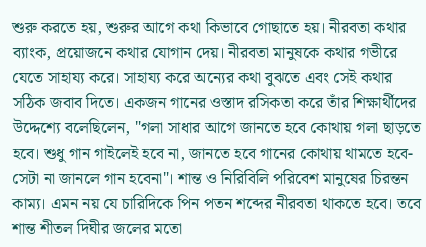শুরু করতে হয়, শুরুর আগে কথা কিভাবে গোছাতে হয়। নীরবতা কথার ব্যাংক, প্রয়োজনে কথার যোগান দেয়। নীরবতা মানুষকে কথার গভীরে যেতে সাহায্য করে। সাহায্য করে অন্যের কথা বুঝতে এবং সেই কথার সঠিক জবাব দিতে। একজন গানের ওস্তাদ রসিকতা করে তাঁর শিক্ষার্থীদের উদ্দেশ্যে বলেছিলেন, "গলা সাধার আগে জানতে হবে কোথায় গলা ছাড়তে হবে। শুধু গান গাইলেই হবে না, জানতে হবে গানের কোথায় থামতে হবে- সেটা না জানলে গান হবেনা"। শান্ত ও নিরিবিলি পরিবেশ মানুষের চিরন্তন কাম্য। এমন নয় যে চারিদিকে পিন পতন শব্দের নীরবতা থাকতে হবে। তবে শান্ত শীতল দিঘীর জলের মতো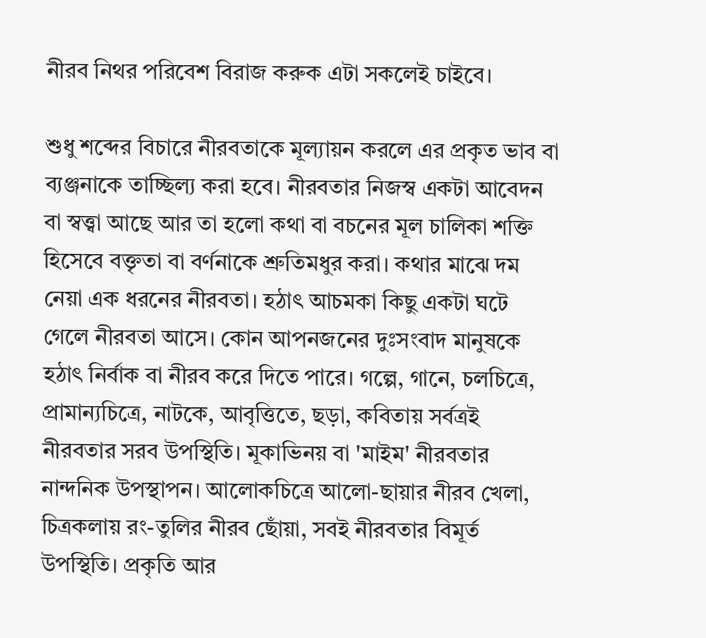নীরব নিথর পরিবেশ বিরাজ করুক এটা সকলেই চাইবে।

শুধু শব্দের বিচারে নীরবতাকে মূল্যায়ন করলে এর প্রকৃত ভাব বা ব্যঞ্জনাকে তাচ্ছিল্য করা হবে। নীরবতার নিজস্ব একটা আবেদন বা স্বত্ত্বা আছে আর তা হলো কথা বা বচনের মূল চালিকা শক্তি হিসেবে বক্তৃতা বা বর্ণনাকে শ্রুতিমধুর করা। কথার মাঝে দম নেয়া এক ধরনের নীরবতা। হঠাৎ আচমকা কিছু একটা ঘটে গেলে নীরবতা আসে। কোন আপনজনের দুঃসংবাদ মানুষকে হঠাৎ নির্বাক বা নীরব করে দিতে পারে। গল্পে, গানে, চলচিত্রে, প্রামান্যচিত্রে, নাটকে, আবৃত্তিতে, ছড়া, কবিতায় সর্বত্রই নীরবতার সরব উপস্থিতি। মূকাভিনয় বা 'মাইম' নীরবতার নান্দনিক উপস্থাপন। আলোকচিত্রে আলো-ছায়ার নীরব খেলা, চিত্রকলায় রং-তুলির নীরব ছোঁয়া, সবই নীরবতার বিমূর্ত উপস্থিতি। প্রকৃতি আর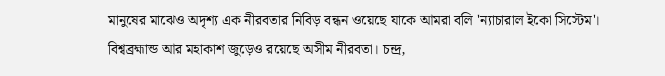মানুষের মাঝেও অদৃশ্য এক নীরবতার নিবিড় বন্ধন ওয়েছে যাকে আমরা বলি 'ন্যাচারাল ইকো সিস্টেম'। বিশ্বব্রহ্মান্ড আর মহাকাশ জুড়েও রয়েছে অসীম নীরবতা। চন্দ্র,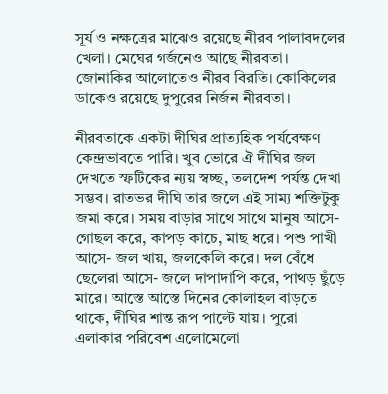সূর্য ও নক্ষত্রের মাঝেও রয়েছে নীরব পালাবদলের খেলা। মেঘের গর্জনেও আছে নীরবতা। জোনাকির আলোতেও নীরব বিরতি। কোকিলের ডাকেও রয়েছে দুপুরের নির্জন নীরবতা।

নীরবতাকে একটা দীঘির প্রাত্যহিক পর্যবেক্ষণ কেন্দ্রভাবতে পারি। খুব ভোরে ঐ দীঘির জল দেখতে স্ফটিকের ন্যয় স্বচ্ছ, তলদেশ পর্যন্ত দেখা সম্ভব। রাতভর দীঘি তার জলে এই সাম্য শক্তিটুকু জমা করে। সময় বাড়ার সাথে সাথে মানুষ আসে- গোছল করে, কাপড় কাচে, মাছ ধরে। পশু পাখী আসে- জল খায়, জলকেলি করে। দল বেঁধে ছেলেরা আসে- জলে দাপাদাপি করে, পাথড় ছুঁড়ে মারে। আস্তে আস্তে দিনের কোলাহল বাড়তে থাকে, দীঘির শান্ত রূপ পাল্টে যায়। পুরো এলাকার পরিবেশ এলোমেলো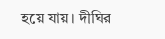হয়ে যায়। দীঘির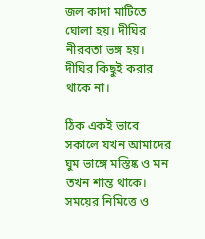জল কাদা মাটিতে ঘোলা হয়। দীঘির নীরবতা ভঙ্গ হয়। দীঘির কিছুই করার থাকে না।

ঠিক একই ভাবে সকালে যখন আমাদের ঘুম ভাঙ্গে মস্তিষ্ক ও মন তখন শান্ত থাকে। সময়ের নিমিত্তে ও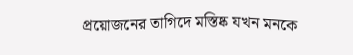প্রয়োজনের তাগিদে মস্তিষ্ক যখন মনকে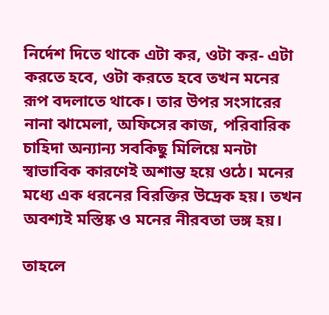নির্দেশ দিতে থাকে এটা কর, ওটা কর- এটা করতে হবে, ওটা করতে হবে তখন মনের রূপ বদলাতে থাকে। তার উপর সংসারের নানা ঝামেলা, অফিসের কাজ, পরিবারিক চাহিদা অন্যান্য সবকিছু মিলিয়ে মনটা স্বাভাবিক কারণেই অশান্ত হয়ে ওঠে। মনের মধ্যে এক ধরনের বিরক্তির উদ্রেক হয়। তখন অবশ্যই মস্তিষ্ক ও মনের নীরবতা ভঙ্গ হয়।

তাহলে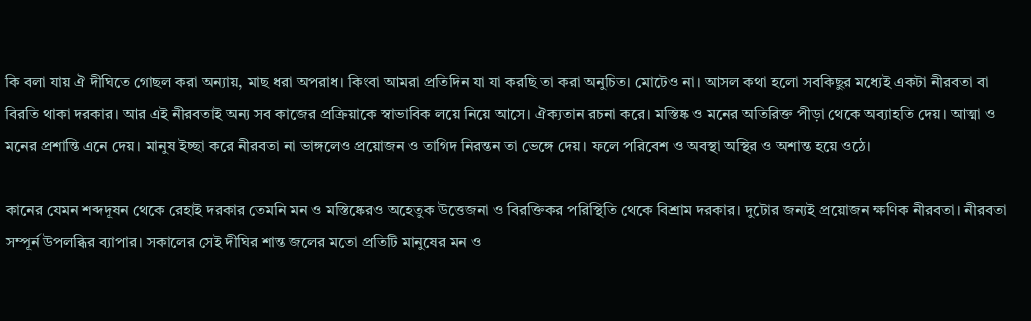কি বলা যায় ঐ দীঘিতে গোছল করা অন্যায়, মাছ ধরা অপরাধ। কিংবা আমরা প্রতিদিন যা যা করছি তা করা অনুচিত। মোটেও না। আসল কথা হলো সবকিছুর মধ্যেই একটা নীরবতা বা বিরতি থাকা দরকার। আর এই নীরবতাই অন্য সব কাজের প্রক্রিয়াকে স্বাভাবিক লয়ে নিয়ে আসে। ঐক্যতান রচনা করে। মস্তিষ্ক ও মনের অতিরিক্ত পীড়া থেকে অব্যাহতি দেয়। আত্মা ও মনের প্রশান্তি এনে দেয়। মানুষ ইচ্ছা করে নীরবতা না ভাঙ্গলেও প্রয়োজন ও তাগিদ নিরন্তন তা ভেঙ্গে দেয়। ফলে পরিবেশ ও অবস্থা অস্থির ও অশান্ত হয়ে ওঠে।

কানের যেমন শব্দদূষন থেকে রেহাই দরকার তেমনি মন ও মস্তিষ্কেরও অহেতুক উত্তেজনা ও বিরক্তিকর পরিস্থিতি থেকে বিশ্রাম দরকার। দুটোর জন্যই প্রয়োজন ক্ষণিক নীরবতা। নীরবতা সম্পূর্ন উপলব্ধির ব্যাপার। সকালের সেই দীঘির শান্ত জলের মতো প্রতিটি মানুষের মন ও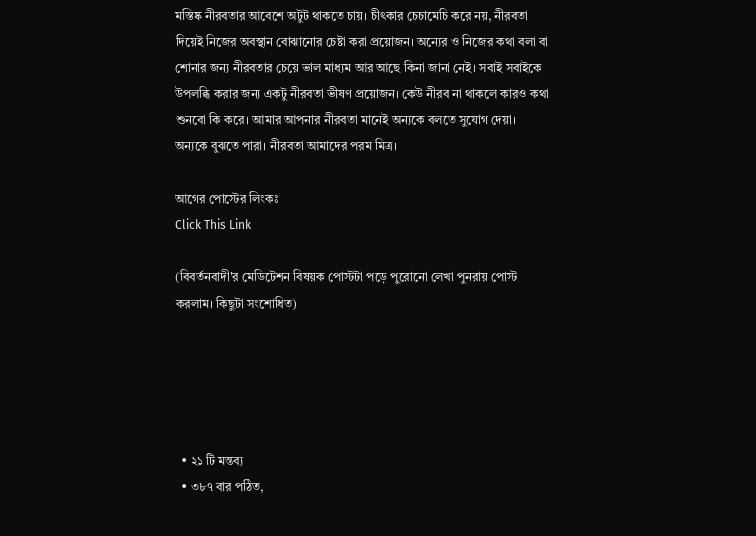মস্তিষ্ক নীরবতার আবেশে অটুট থাকতে চায়। চীৎকার চেচামেচি করে নয়, নীরবতা দিয়েই নিজের অবস্থান বোঝানোর চেষ্টা করা প্রয়োজন। অন্যের ও নিজের কথা বলা বা শোনার জন্য নীরবতার চেয়ে ভাল মাধ্যম আর আছে কিনা জানা নেই। সবাই সবাইকে উপলব্ধি করার জন্য একটু নীরবতা ভীষণ প্রয়োজন। কেউ নীরব না থাকলে কারও কথা শুনবো কি করে। আমার আপনার নীরবতা মানেই অন্যকে বলতে সুযোগ দেয়া। অন্যকে বুঝতে পারা। নীরবতা আমাদের পরম মিত্র।

আগের পোস্টের লিংকঃ
Click This Link

(বিবর্তনবাদী'র মেডিটেশন বিষয়ক পোস্টটা পড়ে পুরোনো লেখা পুনরায় পোস্ট করলাম। কিছুটা সংশোধিত)





  • ২১ টি মন্তব্য
  • ৩৮৭ বার পঠিত,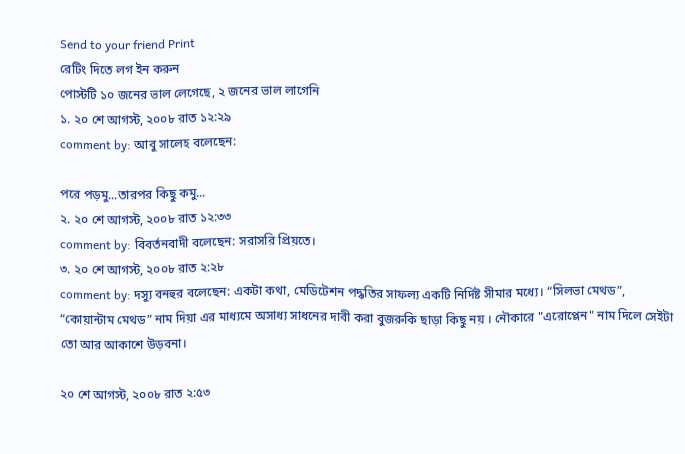Send to your friend Print
রেটিং দিতে লগ ইন করুন
পোস্টটি ১০ জনের ভাল লেগেছে, ২ জনের ভাল লাগেনি
১. ২০ শে আগস্ট, ২০০৮ রাত ১২:২৯
comment by: আবু সালেহ বলেছেন:

পরে পড়মু...তারপর কিছু কমু...
২. ২০ শে আগস্ট, ২০০৮ রাত ১২:৩৩
comment by: বিবর্তনবাদী বলেছেন: সরাসরি প্রিয়তে।
৩. ২০ শে আগস্ট, ২০০৮ রাত ২:২৮
comment by: দস্যু বনহুর বলেছেন: একটা কথা, মেডিটেশন পদ্ধতির সাফল্য একটি নির্দিষ্ট সীমার মধ্যে। “সিলভা মেথড”, “কোয়ান্টাম মেথড” নাম দিয়া এর মাধ্যমে অসাধ্য সাধনের দাবী করা বুজরুকি ছাড়া কিছু নয় । নৌকারে "এরোপ্লেন" নাম দিলে সেইটা তো আর আকাশে উড়বনা।

২০ শে আগস্ট, ২০০৮ রাত ২:৫৩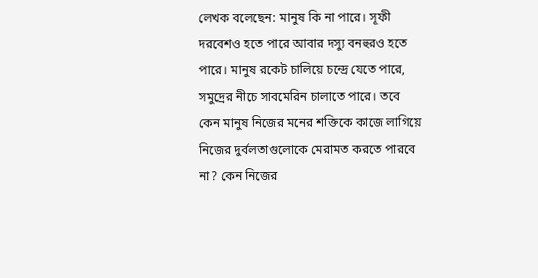লেখক বলেছেন: মানুষ কি না পারে। সূফী দরবেশও হতে পারে আবার দস্যু বনহুরও হতে পারে। মানুষ রকেট চালিয়ে চন্দ্রে যেতে পারে, সমুদ্রের নীচে সাবমেরিন চালাতে পারে। তবে কেন মানুষ নিজের মনের শক্তিকে কাজে লাগিয়ে নিজের দুর্বলতাগুলোকে মেরামত করতে পারবে না? কেন নিজের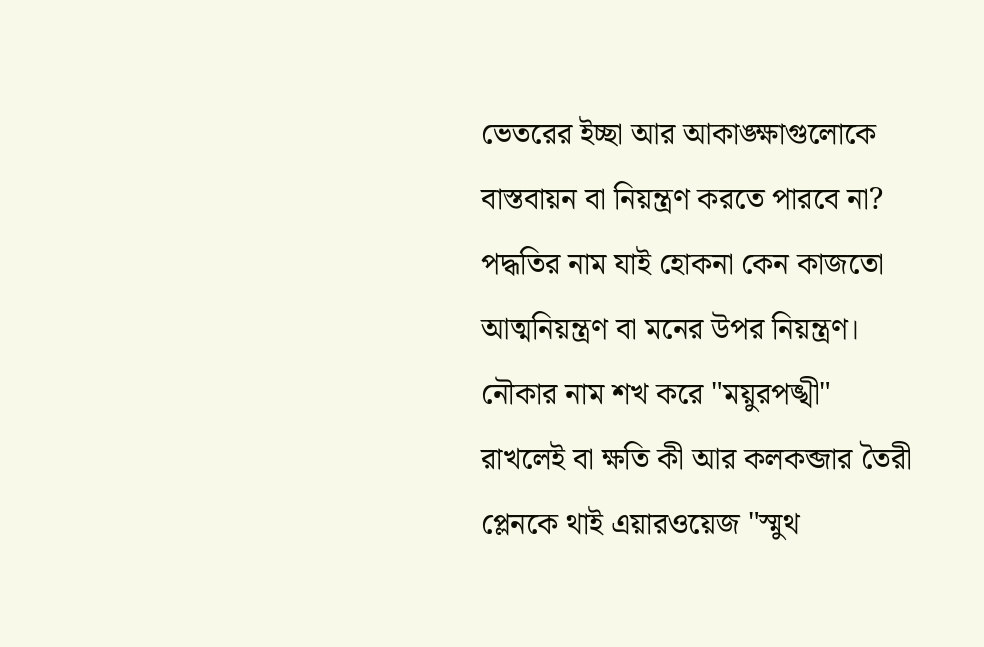ভেতরের ইচ্ছা আর আকাঙ্ক্ষাগুলোকে বাস্তবায়ন বা নিয়ন্ত্রণ করতে পারবে না? পদ্ধতির নাম যাই হোকনা কেন কাজতো আত্মনিয়ন্ত্রণ বা মনের উপর নিয়ন্ত্রণ। নৌকার নাম শখ করে "ময়ুরপঙ্খী" রাখলেই বা ক্ষতি কী আর কলকব্জার তৈরী প্লেনকে থাই এয়ারওয়েজ "স্মুথ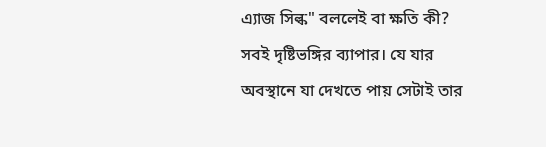এ্যাজ সিল্ক" বললেই বা ক্ষতি কী? সবই দৃষ্টিভঙ্গির ব্যাপার। যে যার অবস্থানে যা দেখতে পায় সেটাই তার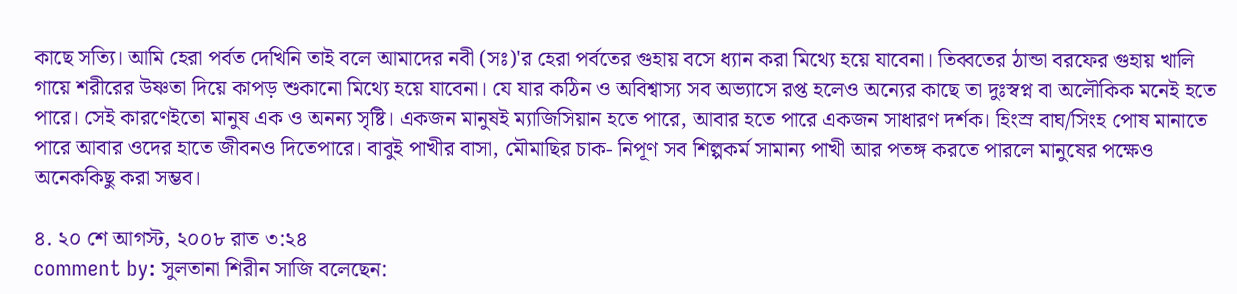কাছে সত্যি। আমি হেরা পর্বত দেখিনি তাই বলে আমাদের নবী (সঃ)'র হেরা পর্বতের গুহায় বসে ধ্যান করা মিথ্যে হয়ে যাবেনা। তিব্বতের ঠান্ডা বরফের গুহায় খালি গায়ে শরীরের উষ্ণতা দিয়ে কাপড় শুকানো মিথ্যে হয়ে যাবেনা। যে যার কঠিন ও অবিশ্বাস্য সব অভ্যাসে রপ্ত হলেও অন্যের কাছে তা দুঃস্বপ্ন বা অলৌকিক মনেই হতে পারে। সেই কারণেইতো মানুষ এক ও অনন্য সৃষ্টি। একজন মানুষই ম্যাজিসিয়ান হতে পারে, আবার হতে পারে একজন সাধারণ দর্শক। হিংস্র বাঘ/সিংহ পোষ মানাতে পারে আবার ওদের হাতে জীবনও দিতেপারে। বাবুই পাখীর বাসা, মৌমাছির চাক- নিপূণ সব শিল্পকর্ম সামান্য পাখী আর পতঙ্গ করতে পারলে মানুষের পক্ষেও অনেককিছু করা সম্ভব।

৪. ২০ শে আগস্ট, ২০০৮ রাত ৩:২৪
comment by: সুলতানা শিরীন সাজি বলেছেন: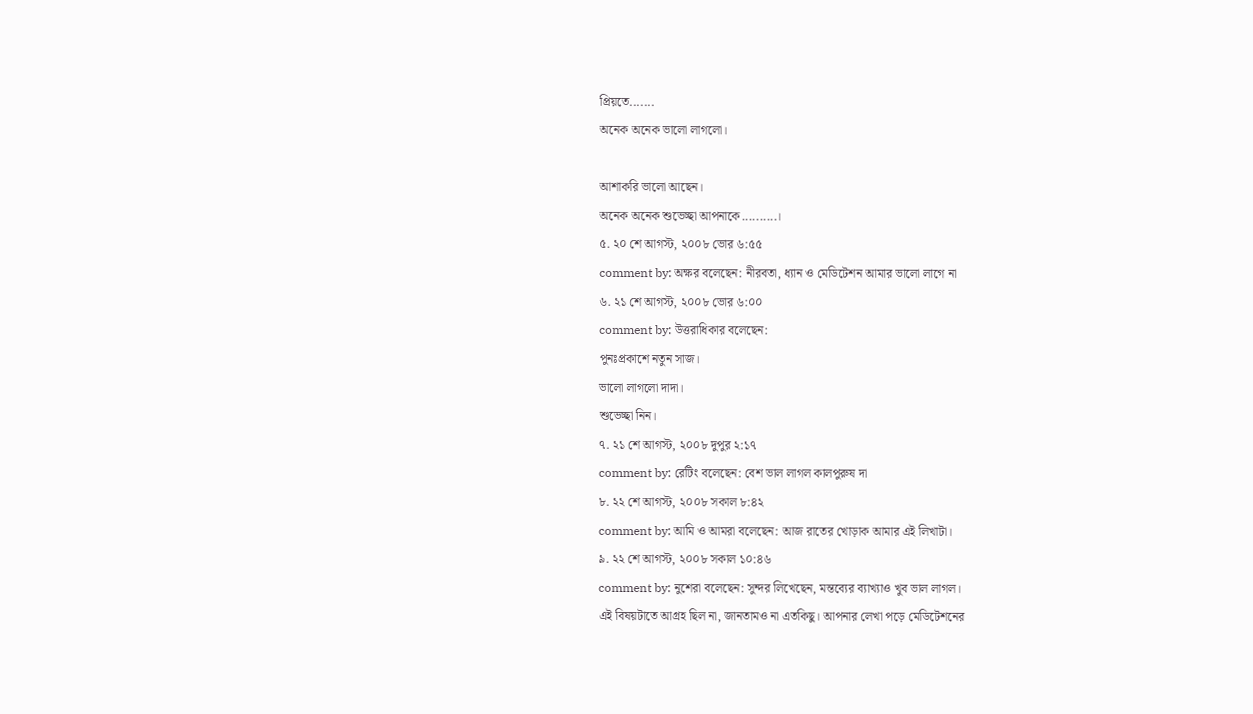প্রিয়তে.......
অনেক অনেক ভালো লাগলো।

আশাকরি ভালো আছেন।
অনেক অনেক শুভেচ্ছা আপনাকে..........।
৫. ২০ শে আগস্ট, ২০০৮ ভোর ৬:৫৫
comment by: অক্ষর বলেছেন: নীরবতা, ধ্যান ও মেডিটেশন আমার ভালো লাগে না
৬. ২১ শে আগস্ট, ২০০৮ ভোর ৬:০০
comment by: উত্তরাধিকার বলেছেন:
পুনঃপ্রকাশে নতুন সাজ।
ভালো লাগলো দাদা।
শুভেচ্ছা নিন।
৭. ২১ শে আগস্ট, ২০০৮ দুপুর ২:১৭
comment by: রেটিং বলেছেন: বেশ ভাল লাগল কালপুরুষ দা
৮. ২২ শে আগস্ট, ২০০৮ সকাল ৮:৪২
comment by: আমি ও আমরা বলেছেন: আজ রাতের খোড়াক আমার এই লিখাটা।
৯. ২২ শে আগস্ট, ২০০৮ সকাল ১০:৪৬
comment by: নুশেরা বলেছেন: সুন্দর লিখেছেন, মন্তব্যের ব্যাখ্যাও খুব ভাল লাগল।
এই বিষয়টাতে আগ্রহ ছিল না, জানতামও না এতকিছু। আপনার লেখা পড়ে মেডিটেশনের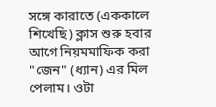সঙ্গে কারাতে (এককালে শিখেছি) ক্লাস শুরু হবার আগে নিয়মমাফিক করা "জেন" (ধ্যান) এর মিল পেলাম। ওটা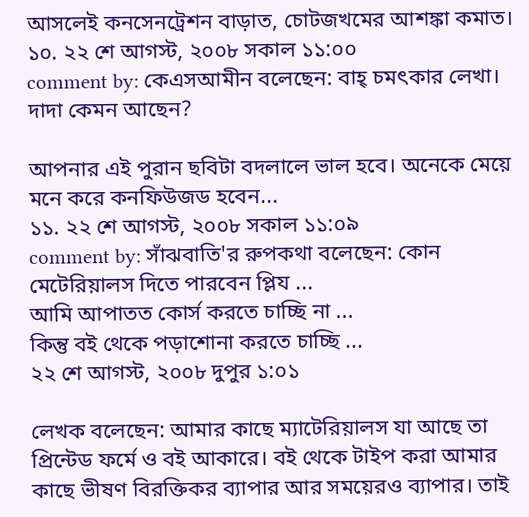আসলেই কনসেনট্রেশন বাড়াত, চোটজখমের আশঙ্কা কমাত।
১০. ২২ শে আগস্ট, ২০০৮ সকাল ১১:০০
comment by: কেএসআমীন বলেছেন: বাহ্ চমৎকার লেখা। দাদা কেমন আছেন?

আপনার এই পুরান ছবিটা বদলালে ভাল হবে। অনেকে মেয়ে মনে করে কনফিউজড হবেন...
১১. ২২ শে আগস্ট, ২০০৮ সকাল ১১:০৯
comment by: সাঁঝবাতি'র রুপকথা বলেছেন: কোন মেটেরিয়ালস দিতে পারবেন প্লিয ...
আমি আপাতত কোর্স করতে চাচ্ছি না ...
কিন্তু বই থেকে পড়াশোনা করতে চাচ্ছি ...
২২ শে আগস্ট, ২০০৮ দুপুর ১:০১

লেখক বলেছেন: আমার কাছে ম্যাটেরিয়ালস যা আছে তা প্রিন্টেড ফর্মে ও বই আকারে। বই থেকে টাইপ করা আমার কাছে ভীষণ বিরক্তিকর ব্যাপার আর সময়েরও ব্যাপার। তাই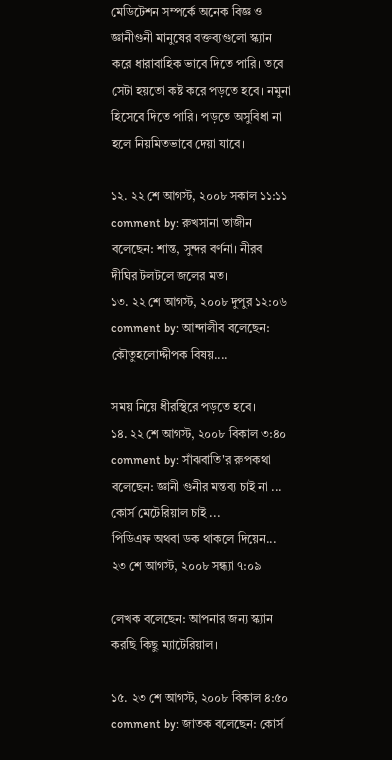মেডিটেশন সম্পর্কে অনেক বিজ্ঞ ও জ্ঞানীগুনী মানুষের বক্তব্যগুলো স্ক্যান করে ধারাবাহিক ভাবে দিতে পারি। তবে সেটা হয়তো কষ্ট করে পড়তে হবে। নমুনা হিসেবে দিতে পারি। পড়তে অসুবিধা না হলে নিয়মিতভাবে দেয়া যাবে।

১২. ২২ শে আগস্ট, ২০০৮ সকাল ১১:১১
comment by: রুখসানা তাজীন বলেছেন: শান্ত, সুন্দর বর্ণনা। নীরব দীঘির টলটলে জলের মত।
১৩. ২২ শে আগস্ট, ২০০৮ দুপুর ১২:০৬
comment by: আন্দালীব বলেছেন: কৌতুহলোদ্দীপক বিষয়....

সময় নিয়ে ধীরস্থিরে পড়তে হবে।
১৪. ২২ শে আগস্ট, ২০০৮ বিকাল ৩:৪০
comment by: সাঁঝবাতি'র রুপকথা বলেছেন: জ্ঞানী গুনীর মন্তব্য চাই না ...
কোর্স মেটেরিয়াল চাই ...
পিডিএফ অথবা ডক থাকলে দিয়েন...
২৩ শে আগস্ট, ২০০৮ সন্ধ্যা ৭:০৯

লেখক বলেছেন: আপনার জন্য স্ক্যান করছি কিছু ম্যাটেরিয়াল।

১৫. ২৩ শে আগস্ট, ২০০৮ বিকাল ৪:৫০
comment by: জাতক বলেছেন: কোর্স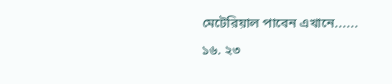মেটেরিয়াল পাবেন এখানে......
১৬. ২৩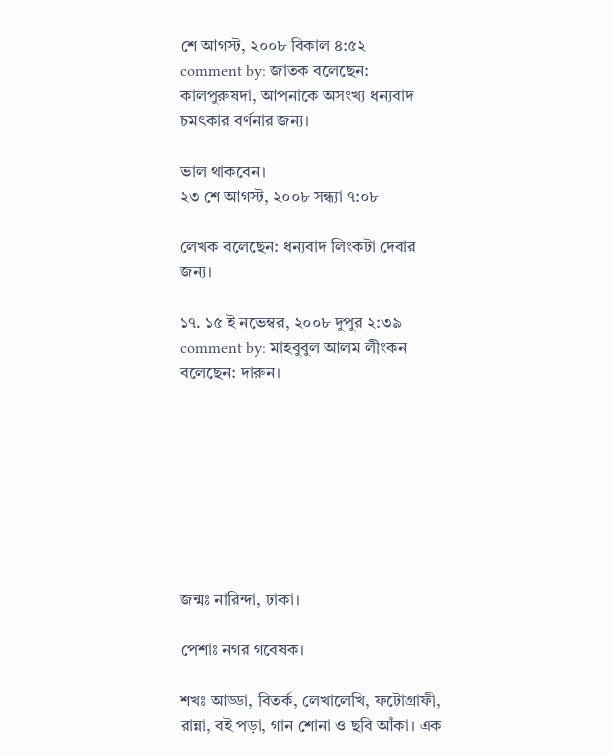শে আগস্ট, ২০০৮ বিকাল ৪:৫২
comment by: জাতক বলেছেন: কালপুরুষদা, আপনাকে অসংখ্য ধন্যবাদ চমৎকার বর্ণনার জন্য।

ভাল থাকবেন।
২৩ শে আগস্ট, ২০০৮ সন্ধ্যা ৭:০৮

লেখক বলেছেন: ধন্যবাদ লিংকটা দেবার জন্য।

১৭. ১৫ ই নভেম্বর, ২০০৮ দুপুর ২:৩৯
comment by: মাহবুবুল আলম লীংকন বলেছেন: দারুন।








জন্মঃ নারিন্দা, ঢাকা।

পেশাঃ নগর গবেষক।

শখঃ আড্ডা, বিতর্ক, লেখালেখি, ফটোগ্রাফী, রান্না, বই পড়া, গান শোনা ও ছবি আঁকা। এক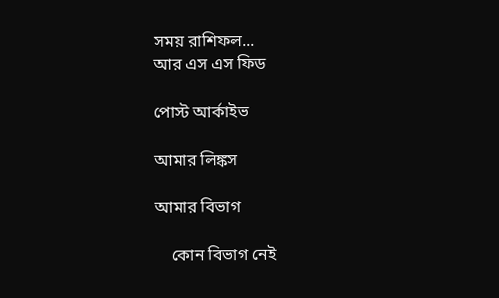সময় রাশিফল...
আর এস এস ফিড

পোস্ট আর্কাইভ

আমার লিঙ্কস

আমার বিভাগ

    কোন বিভাগ নেই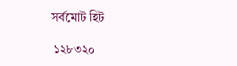সর্বমোট হিট

 ১২৮৩২০